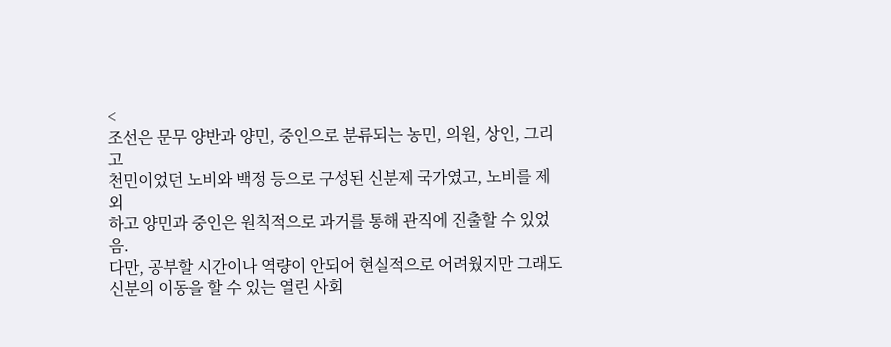<
조선은 문무 양반과 양민, 중인으로 분류되는 농민, 의원, 상인, 그리고
천민이었던 노비와 백정 등으로 구성된 신분제 국가였고, 노비를 제외
하고 양민과 중인은 원칙적으로 과거를 통해 관직에 진출할 수 있었음.
다만, 공부할 시간이나 역량이 안되어 현실적으로 어려웠지만 그래도
신분의 이동을 할 수 있는 열린 사회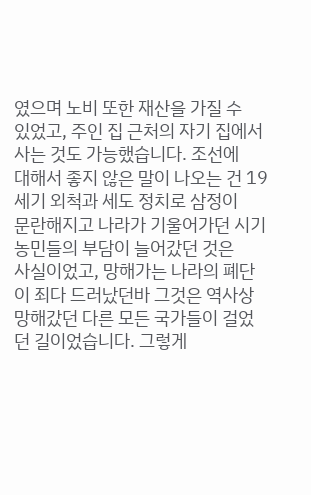였으며 노비 또한 재산을 가질 수
있었고, 주인 집 근처의 자기 집에서 사는 것도 가능했습니다. 조선에
대해서 좋지 않은 말이 나오는 건 19세기 외척과 세도 정치로 삼정이
문란해지고 나라가 기울어가던 시기 농민들의 부담이 늘어갔던 것은
사실이었고, 망해가는 나라의 폐단이 죄다 드러났던바 그것은 역사상
망해갔던 다른 모든 국가들이 걸었던 길이었습니다. 그렇게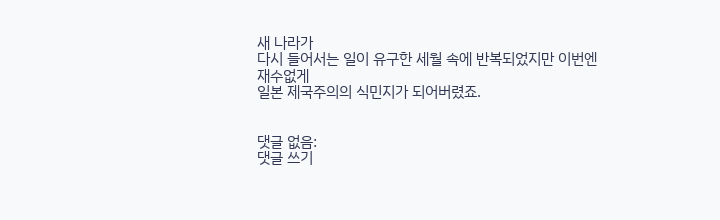새 나라가
다시 들어서는 일이 유구한 세월 속에 반복되었지만 이번엔 재수없게
일본 제국주의의 식민지가 되어버렸죠.


댓글 없음:
댓글 쓰기